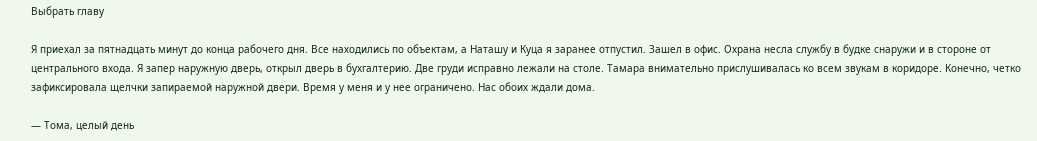Выбрать главу

Я приехал за пятнадцать минут до конца рабочего дня. Все находились по объектам, а Наташу и Куца я заранее отпустил. Зашел в офис. Охрана несла службу в будке снаружи и в стороне от центрального входа. Я запер наружную дверь, открыл дверь в бухгалтерию. Две груди исправно лежали на столе. Тамара внимательно прислушивалась ко всем звукам в коридоре. Конечно, четко зафиксировала щелчки запираемой наружной двери. Время у меня и у нее ограничено. Нас обоих ждали дома.

— Тома, целый день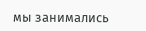мы занимались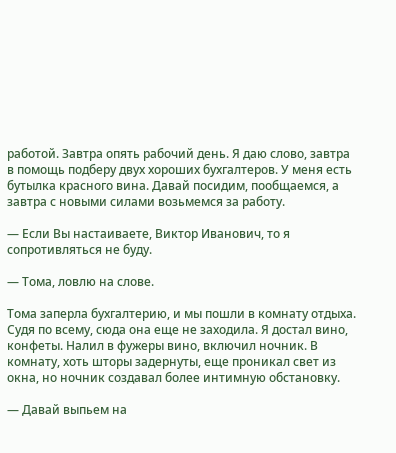работой. Завтра опять рабочий день. Я даю слово, завтра в помощь подберу двух хороших бухгалтеров. У меня есть бутылка красного вина. Давай посидим, пообщаемся, а завтра с новыми силами возьмемся за работу.

— Если Вы настаиваете, Виктор Иванович, то я сопротивляться не буду.

— Тома, ловлю на слове.

Тома заперла бухгалтерию, и мы пошли в комнату отдыха. Судя по всему, сюда она еще не заходила. Я достал вино, конфеты. Налил в фужеры вино, включил ночник. В комнату, хоть шторы задернуты, еще проникал свет из окна, но ночник создавал более интимную обстановку.

— Давай выпьем на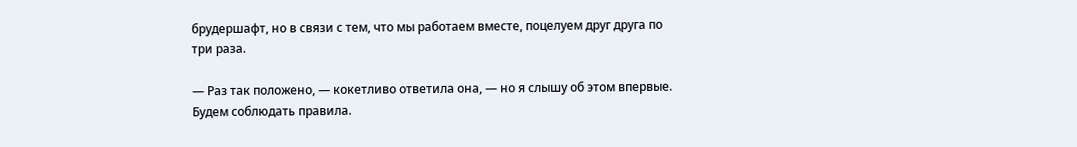брудершафт, но в связи с тем, что мы работаем вместе, поцелуем друг друга по три раза.

— Раз так положено, — кокетливо ответила она, — но я слышу об этом впервые. Будем соблюдать правила.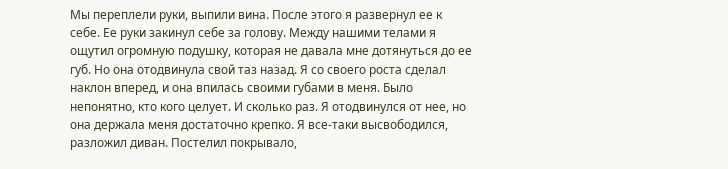Мы переплели руки, выпили вина. После этого я развернул ее к себе. Ее руки закинул себе за голову. Между нашими телами я ощутил огромную подушку, которая не давала мне дотянуться до ее губ. Но она отодвинула свой таз назад. Я со своего роста сделал наклон вперед, и она впилась своими губами в меня. Было непонятно, кто кого целует. И сколько раз. Я отодвинулся от нее, но она держала меня достаточно крепко. Я все-таки высвободился, разложил диван. Постелил покрывало,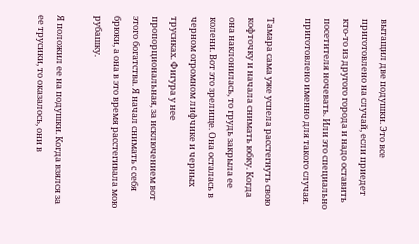вытащил две подушки. Это все приготовлено на случай, если приедет кто-то из другого города и надо оставить посетителя ночевать. Или это специально приготовлено именно для такого случая.

Тамара сама уже успела расстегнуть свою кофточку и начала снимать юбку. Когда она наклонилась, то грудь закрыла ее колени. Вот это зрелище. Она осталась в черном огромном лифчике и черных трусиках. Фигура у нее пропорциональная, за исключением вот этого богатства. Я начал снимать с себя брюки, а она в это время расстегивала мою рубашку.

Я положил ее на подушки. Когда взялся за ее трусики, то оказалось, они в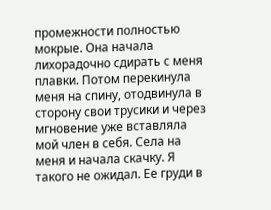промежности полностью мокрые. Она начала лихорадочно сдирать с меня плавки. Потом перекинула меня на спину, отодвинула в сторону свои трусики и через мгновение уже вставляла мой член в себя. Села на меня и начала скачку. Я такого не ожидал. Ее груди в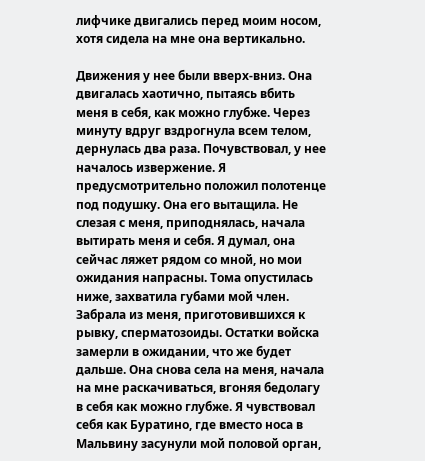лифчике двигались перед моим носом, хотя сидела на мне она вертикально.

Движения у нее были вверх-вниз. Она двигалась хаотично, пытаясь вбить меня в себя, как можно глубже. Через минуту вдруг вздрогнула всем телом, дернулась два раза. Почувствовал, у нее началось извержение. Я предусмотрительно положил полотенце под подушку. Она его вытащила. Не слезая с меня, приподнялась, начала вытирать меня и себя. Я думал, она сейчас ляжет рядом со мной, но мои ожидания напрасны. Тома опустилась ниже, захватила губами мой член. Забрала из меня, приготовившихся к рывку, сперматозоиды. Остатки войска замерли в ожидании, что же будет дальше. Она снова села на меня, начала на мне раскачиваться, вгоняя бедолагу в себя как можно глубже. Я чувствовал себя как Буратино, где вместо носа в Мальвину засунули мой половой орган,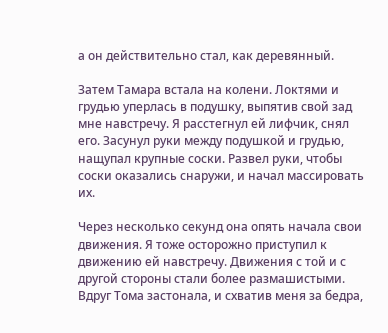а он действительно стал, как деревянный.

Затем Тамара встала на колени. Локтями и грудью уперлась в подушку, выпятив свой зад мне навстречу. Я расстегнул ей лифчик, снял его. Засунул руки между подушкой и грудью, нащупал крупные соски. Развел руки, чтобы соски оказались снаружи, и начал массировать их.

Через несколько секунд она опять начала свои движения. Я тоже осторожно приступил к движению ей навстречу. Движения с той и с другой стороны стали более размашистыми. Вдруг Тома застонала, и схватив меня за бедра,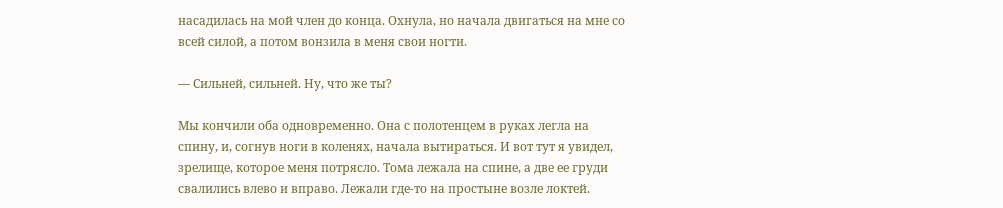насадилась на мой член до конца. Охнула, но начала двигаться на мне со всей силой, а потом вонзила в меня свои ногти.

— Сильней, сильней. Ну, что же ты?

Мы кончили оба одновременно. Она с полотенцем в руках легла на спину, и, согнув ноги в коленях, начала вытираться. И вот тут я увидел, зрелище, которое меня потрясло. Тома лежала на спине, а две ее груди свалились влево и вправо. Лежали где-то на простыне возле локтей.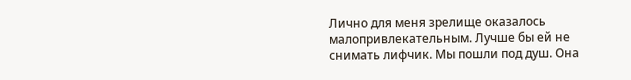Лично для меня зрелище оказалось малопривлекательным. Лучше бы ей не снимать лифчик. Мы пошли под душ. Она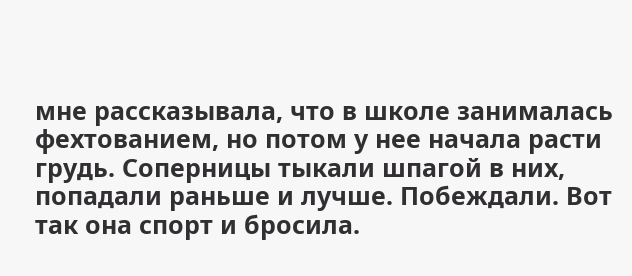мне рассказывала, что в школе занималась фехтованием, но потом у нее начала расти грудь. Соперницы тыкали шпагой в них, попадали раньше и лучше. Побеждали. Вот так она спорт и бросила.